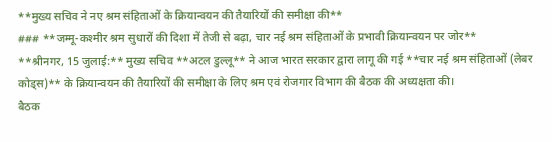**मुख्य सचिव ने नए श्रम संहिताओं के क्रियान्वयन की तैयारियों की समीक्षा की**
### **जम्मू-कश्मीर श्रम सुधारों की दिशा में तेजी से बढ़ा, चार नई श्रम संहिताओं के प्रभावी क्रियान्वयन पर जोर**
**श्रीनगर, 15 जुलाई:** मुख्य सचिव **अटल डुल्लू** ने आज भारत सरकार द्वारा लागू की गई **चार नई श्रम संहिताओं (लेबर कोड्स)** के क्रियान्वयन की तैयारियों की समीक्षा के लिए श्रम एवं रोजगार विभाग की बैठक की अध्यक्षता की।
बैठक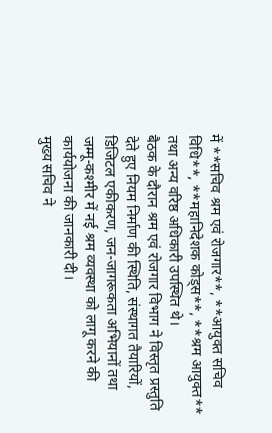में **सचिव श्रम एवं रोजगार**, **आयुक्त सचिव विधि**, **महानिदेशक कोड्स**, **श्रम आयुक्त** तथा अन्य वरिष्ठ अधिकारी उपस्थित थे।
बैठक के दौरान श्रम एवं रोजगार विभाग ने विस्तृत प्रस्तुति देते हुए नियम निर्माण की स्थिति, संस्थागत तैयारियों, डिजिटल एकीकरण, जन-जागरूकता अभियानों तथा जम्मू-कश्मीर में नई श्रम व्यवस्था को लागू करने की कार्ययोजना की जानकारी दी।
मुख्य सचिव ने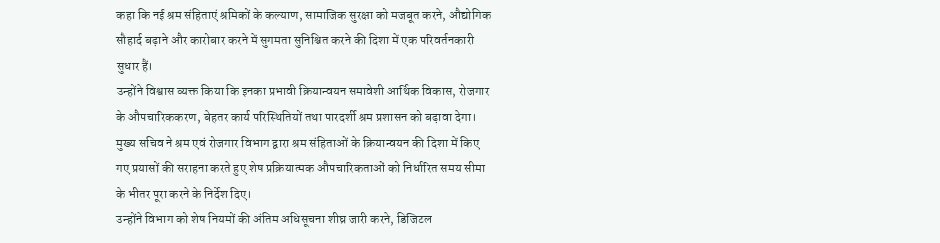कहा कि नई श्रम संहिताएं श्रमिकों के कल्याण, सामाजिक सुरक्षा को मजबूत करने, औद्योगिक सौहार्द बढ़ाने और कारोबार करने में सुगमता सुनिश्चित करने की दिशा में एक परिवर्तनकारी सुधार हैं।
उन्होंने विश्वास व्यक्त किया कि इनका प्रभावी क्रियान्वयन समावेशी आर्थिक विकास, रोजगार के औपचारिककरण, बेहतर कार्य परिस्थितियों तथा पारदर्शी श्रम प्रशासन को बढ़ावा देगा।
मुख्य सचिव ने श्रम एवं रोजगार विभाग द्वारा श्रम संहिताओं के क्रियान्वयन की दिशा में किए गए प्रयासों की सराहना करते हुए शेष प्रक्रियात्मक औपचारिकताओं को निर्धारित समय सीमा के भीतर पूरा करने के निर्देश दिए।
उन्होंने विभाग को शेष नियमों की अंतिम अधिसूचना शीघ्र जारी करने, डिजिटल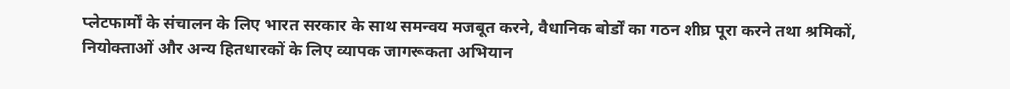प्लेटफार्मों के संचालन के लिए भारत सरकार के साथ समन्वय मजबूत करने, वैधानिक बोर्डों का गठन शीघ्र पूरा करने तथा श्रमिकों, नियोक्ताओं और अन्य हितधारकों के लिए व्यापक जागरूकता अभियान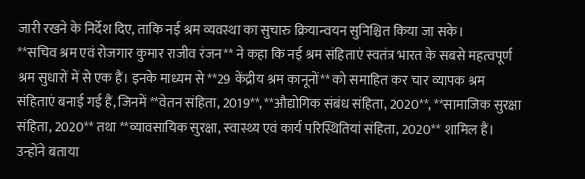जारी रखने के निर्देश दिए, ताकि नई श्रम व्यवस्था का सुचारु क्रियान्वयन सुनिश्चित किया जा सके।
**सचिव श्रम एवं रोजगार कुमार राजीव रंजन** ने कहा कि नई श्रम संहिताएं स्वतंत्र भारत के सबसे महत्वपूर्ण श्रम सुधारों में से एक हैं। इनके माध्यम से **29 केंद्रीय श्रम कानूनों** को समाहित कर चार व्यापक श्रम संहिताएं बनाई गई हैं, जिनमें **वेतन संहिता, 2019**, **औद्योगिक संबंध संहिता, 2020**, **सामाजिक सुरक्षा संहिता, 2020** तथा **व्यावसायिक सुरक्षा, स्वास्थ्य एवं कार्य परिस्थितियां संहिता, 2020** शामिल हैं।
उन्होंने बताया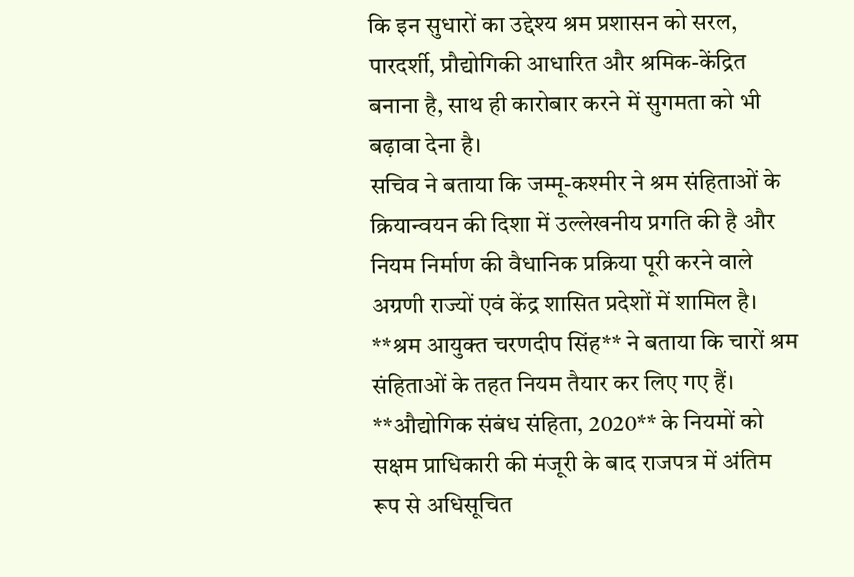कि इन सुधारों का उद्देश्य श्रम प्रशासन को सरल, पारदर्शी, प्रौद्योगिकी आधारित और श्रमिक-केंद्रित बनाना है, साथ ही कारोबार करने में सुगमता को भी बढ़ावा देना है।
सचिव ने बताया कि जम्मू-कश्मीर ने श्रम संहिताओं के क्रियान्वयन की दिशा में उल्लेखनीय प्रगति की है और नियम निर्माण की वैधानिक प्रक्रिया पूरी करने वाले अग्रणी राज्यों एवं केंद्र शासित प्रदेशों में शामिल है।
**श्रम आयुक्त चरणदीप सिंह** ने बताया कि चारों श्रम संहिताओं के तहत नियम तैयार कर लिए गए हैं। **औद्योगिक संबंध संहिता, 2020** के नियमों को सक्षम प्राधिकारी की मंजूरी के बाद राजपत्र में अंतिम रूप से अधिसूचित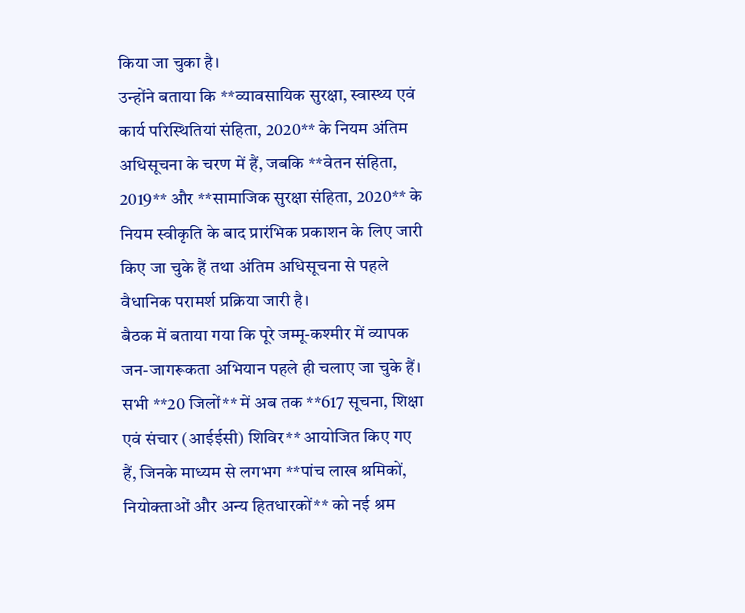किया जा चुका है।
उन्होंने बताया कि **व्यावसायिक सुरक्षा, स्वास्थ्य एवं कार्य परिस्थितियां संहिता, 2020** के नियम अंतिम अधिसूचना के चरण में हैं, जबकि **वेतन संहिता, 2019** और **सामाजिक सुरक्षा संहिता, 2020** के नियम स्वीकृति के बाद प्रारंभिक प्रकाशन के लिए जारी किए जा चुके हैं तथा अंतिम अधिसूचना से पहले वैधानिक परामर्श प्रक्रिया जारी है।
बैठक में बताया गया कि पूरे जम्मू-कश्मीर में व्यापक जन-जागरूकता अभियान पहले ही चलाए जा चुके हैं। सभी **20 जिलों** में अब तक **617 सूचना, शिक्षा एवं संचार (आईईसी) शिविर** आयोजित किए गए हैं, जिनके माध्यम से लगभग **पांच लाख श्रमिकों, नियोक्ताओं और अन्य हितधारकों** को नई श्रम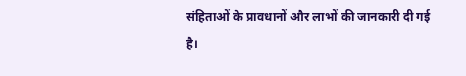संहिताओं के प्रावधानों और लाभों की जानकारी दी गई है।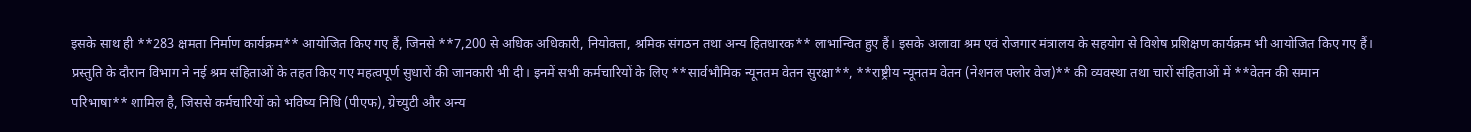इसके साथ ही **283 क्षमता निर्माण कार्यक्रम** आयोजित किए गए हैं, जिनसे **7,200 से अधिक अधिकारी, नियोक्ता, श्रमिक संगठन तथा अन्य हितधारक** लाभान्वित हुए हैं। इसके अलावा श्रम एवं रोजगार मंत्रालय के सहयोग से विशेष प्रशिक्षण कार्यक्रम भी आयोजित किए गए हैं।
प्रस्तुति के दौरान विभाग ने नई श्रम संहिताओं के तहत किए गए महत्वपूर्ण सुधारों की जानकारी भी दी। इनमें सभी कर्मचारियों के लिए **सार्वभौमिक न्यूनतम वेतन सुरक्षा**, **राष्ट्रीय न्यूनतम वेतन (नेशनल फ्लोर वेज)** की व्यवस्था तथा चारों संहिताओं में **वेतन की समान परिभाषा** शामिल है, जिससे कर्मचारियों को भविष्य निधि (पीएफ), ग्रेच्युटी और अन्य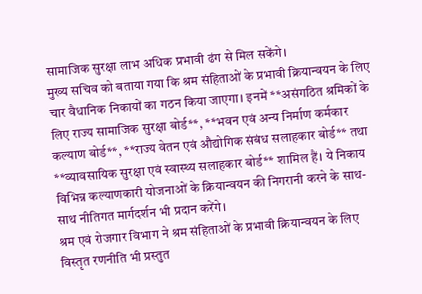सामाजिक सुरक्षा लाभ अधिक प्रभावी ढंग से मिल सकेंगे।
मुख्य सचिव को बताया गया कि श्रम संहिताओं के प्रभावी क्रियान्वयन के लिए चार वैधानिक निकायों का गठन किया जाएगा। इनमें **असंगठित श्रमिकों के लिए राज्य सामाजिक सुरक्षा बोर्ड**, **भवन एवं अन्य निर्माण कर्मकार कल्याण बोर्ड**, **राज्य वेतन एवं औद्योगिक संबंध सलाहकार बोर्ड** तथा **व्यावसायिक सुरक्षा एवं स्वास्थ्य सलाहकार बोर्ड** शामिल हैं। ये निकाय विभिन्न कल्याणकारी योजनाओं के क्रियान्वयन की निगरानी करने के साथ-साथ नीतिगत मार्गदर्शन भी प्रदान करेंगे।
श्रम एवं रोजगार विभाग ने श्रम संहिताओं के प्रभावी क्रियान्वयन के लिए विस्तृत रणनीति भी प्रस्तुत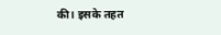की। इसके तहत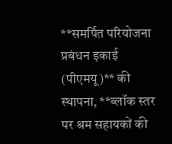**समर्पित परियोजना प्रबंधन इकाई (पीएमयू)** की स्थापना, **ब्लॉक स्तर पर श्रम सहायकों की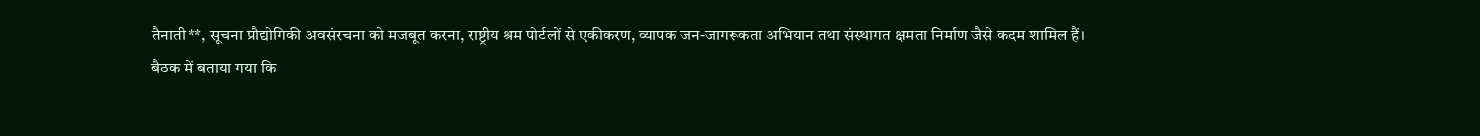तैनाती**, सूचना प्रौद्योगिकी अवसंरचना को मजबूत करना, राष्ट्रीय श्रम पोर्टलों से एकीकरण, व्यापक जन-जागरूकता अभियान तथा संस्थागत क्षमता निर्माण जैसे कदम शामिल हैं।
बैठक में बताया गया कि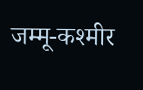जम्मू-कश्मीर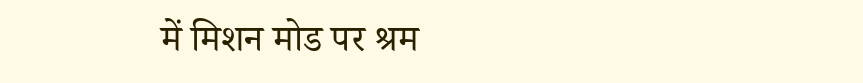में मिशन मोड पर श्रम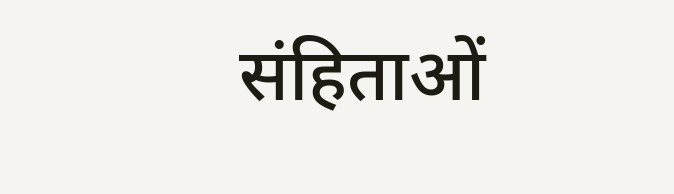संहिताओं